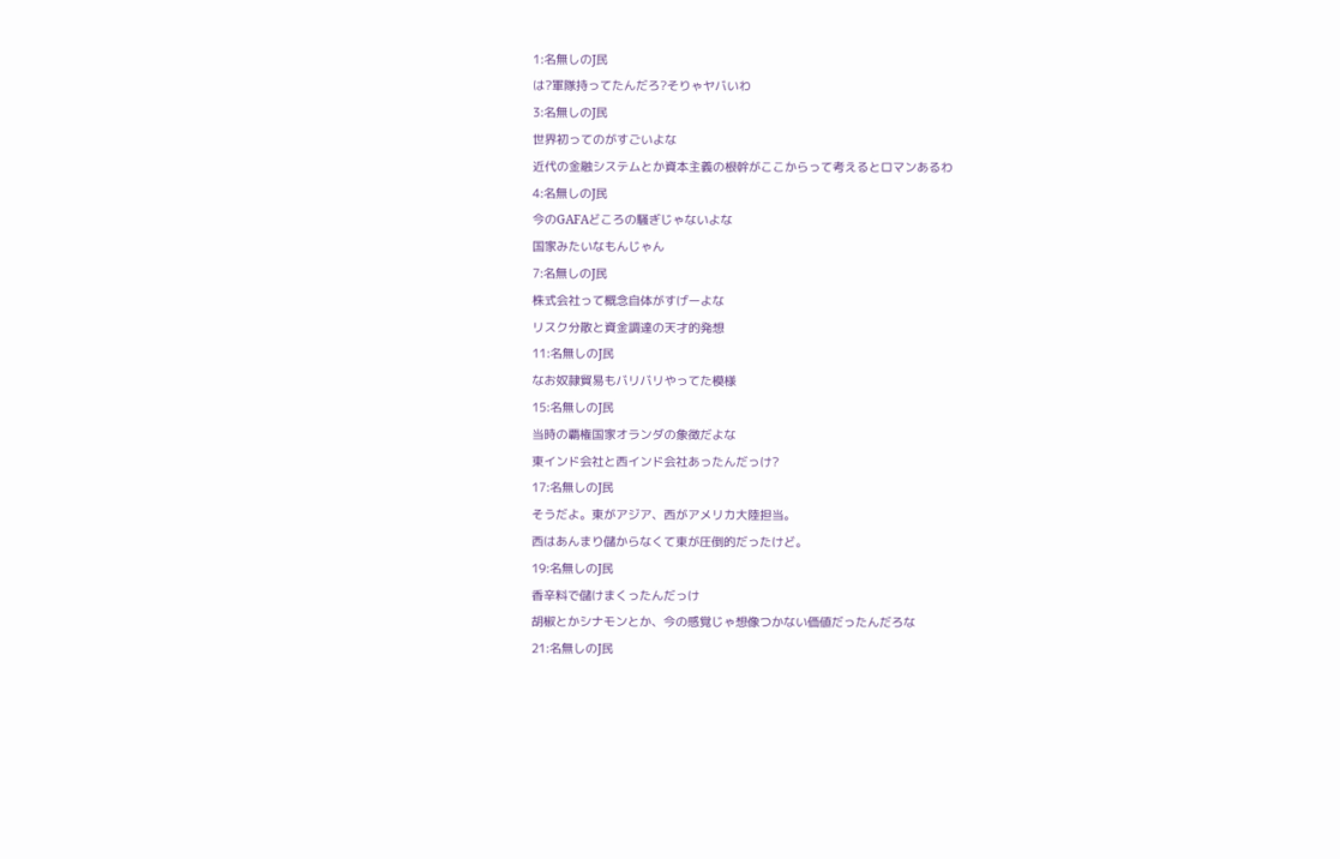1:名無しのJ民
は?軍隊持ってたんだろ?そりゃヤバいわ
3:名無しのJ民
世界初ってのがすごいよな
近代の金融システムとか資本主義の根幹がここからって考えるとロマンあるわ
4:名無しのJ民
今のGAFAどころの騒ぎじゃないよな
国家みたいなもんじゃん
7:名無しのJ民
株式会社って概念自体がすげーよな
リスク分散と資金調達の天才的発想
11:名無しのJ民
なお奴隷貿易もバリバリやってた模様
15:名無しのJ民
当時の覇権国家オランダの象徴だよな
東インド会社と西インド会社あったんだっけ?
17:名無しのJ民
そうだよ。東がアジア、西がアメリカ大陸担当。
西はあんまり儲からなくて東が圧倒的だったけど。
19:名無しのJ民
香辛料で儲けまくったんだっけ
胡椒とかシナモンとか、今の感覚じゃ想像つかない価値だったんだろな
21:名無しのJ民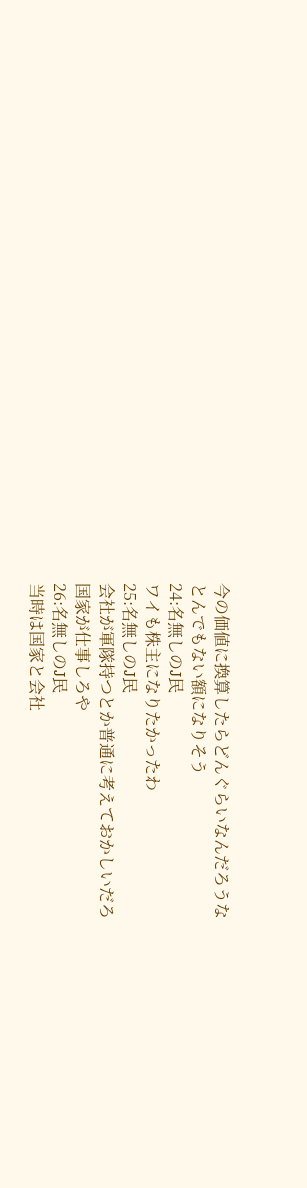今の価値に換算したらどんぐらいなんだろうな
とんでもない額になりそう
24:名無しのJ民
ワイも株主になりたかったわ
25:名無しのJ民
会社が軍隊持つとか普通に考えておかしいだろ
国家が仕事しろや
26:名無しのJ民
当時は国家と会社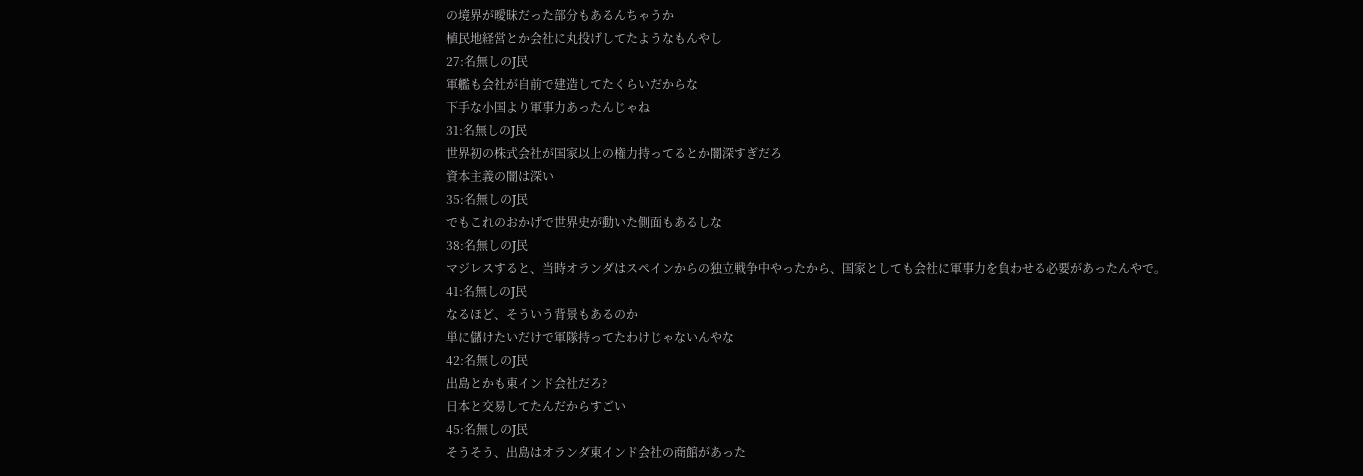の境界が曖昧だった部分もあるんちゃうか
植民地経営とか会社に丸投げしてたようなもんやし
27:名無しのJ民
軍艦も会社が自前で建造してたくらいだからな
下手な小国より軍事力あったんじゃね
31:名無しのJ民
世界初の株式会社が国家以上の権力持ってるとか闇深すぎだろ
資本主義の闇は深い
35:名無しのJ民
でもこれのおかげで世界史が動いた側面もあるしな
38:名無しのJ民
マジレスすると、当時オランダはスペインからの独立戦争中やったから、国家としても会社に軍事力を負わせる必要があったんやで。
41:名無しのJ民
なるほど、そういう背景もあるのか
単に儲けたいだけで軍隊持ってたわけじゃないんやな
42:名無しのJ民
出島とかも東インド会社だろ?
日本と交易してたんだからすごい
45:名無しのJ民
そうそう、出島はオランダ東インド会社の商館があった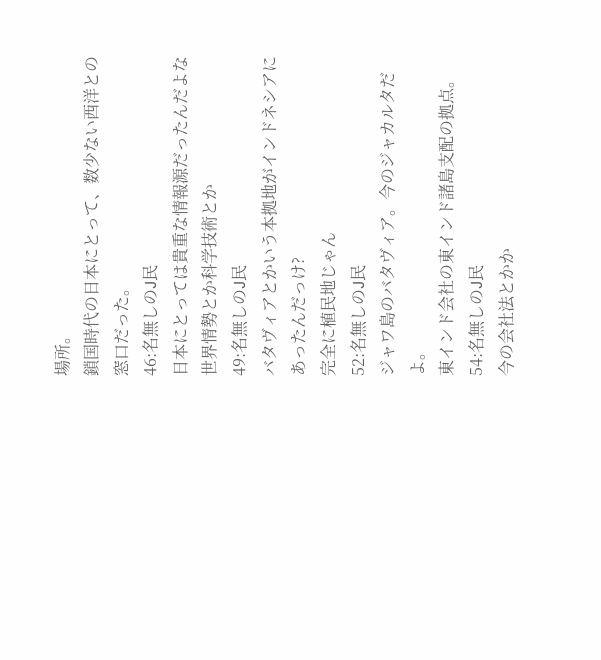場所。
鎖国時代の日本にとって、数少ない西洋との窓口だった。
46:名無しのJ民
日本にとっては貴重な情報源だったんだよな
世界情勢とか科学技術とか
49:名無しのJ民
バタヴィアとかいう本拠地がインドネシアにあったんだっけ?
完全に植民地じゃん
52:名無しのJ民
ジャワ島のバタヴィア。今のジャカルタだよ。
東インド会社の東インド諸島支配の拠点。
54:名無しのJ民
今の会社法とかか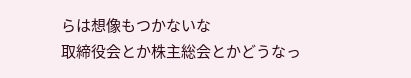らは想像もつかないな
取締役会とか株主総会とかどうなっ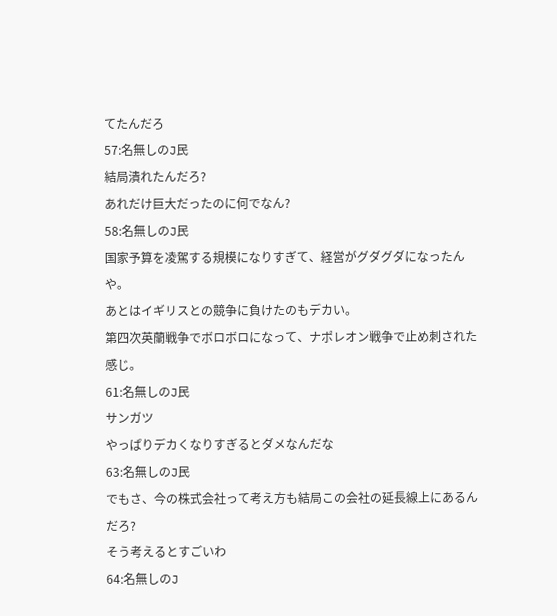てたんだろ
57:名無しのJ民
結局潰れたんだろ?
あれだけ巨大だったのに何でなん?
58:名無しのJ民
国家予算を凌駕する規模になりすぎて、経営がグダグダになったんや。
あとはイギリスとの競争に負けたのもデカい。
第四次英蘭戦争でボロボロになって、ナポレオン戦争で止め刺された感じ。
61:名無しのJ民
サンガツ
やっぱりデカくなりすぎるとダメなんだな
63:名無しのJ民
でもさ、今の株式会社って考え方も結局この会社の延長線上にあるんだろ?
そう考えるとすごいわ
64:名無しのJ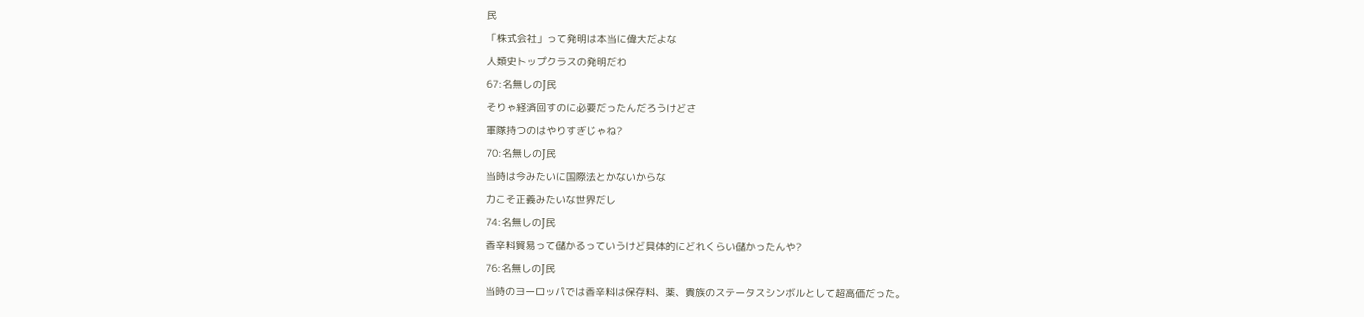民
「株式会社」って発明は本当に偉大だよな
人類史トップクラスの発明だわ
67:名無しのJ民
そりゃ経済回すのに必要だったんだろうけどさ
軍隊持つのはやりすぎじゃね?
70:名無しのJ民
当時は今みたいに国際法とかないからな
力こそ正義みたいな世界だし
74:名無しのJ民
香辛料貿易って儲かるっていうけど具体的にどれくらい儲かったんや?
76:名無しのJ民
当時のヨーロッパでは香辛料は保存料、薬、貴族のステータスシンボルとして超高価だった。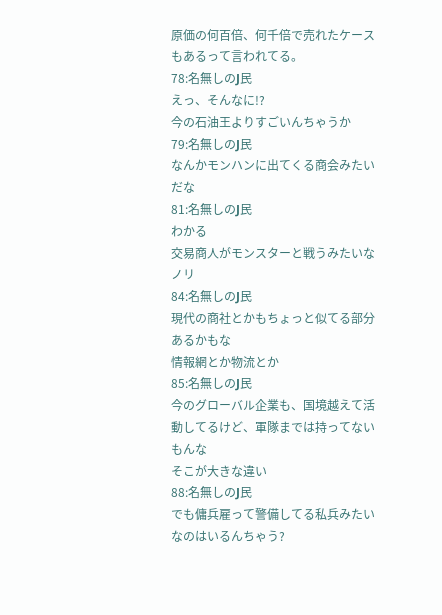原価の何百倍、何千倍で売れたケースもあるって言われてる。
78:名無しのJ民
えっ、そんなに!?
今の石油王よりすごいんちゃうか
79:名無しのJ民
なんかモンハンに出てくる商会みたいだな
81:名無しのJ民
わかる
交易商人がモンスターと戦うみたいなノリ
84:名無しのJ民
現代の商社とかもちょっと似てる部分あるかもな
情報網とか物流とか
85:名無しのJ民
今のグローバル企業も、国境越えて活動してるけど、軍隊までは持ってないもんな
そこが大きな違い
88:名無しのJ民
でも傭兵雇って警備してる私兵みたいなのはいるんちゃう?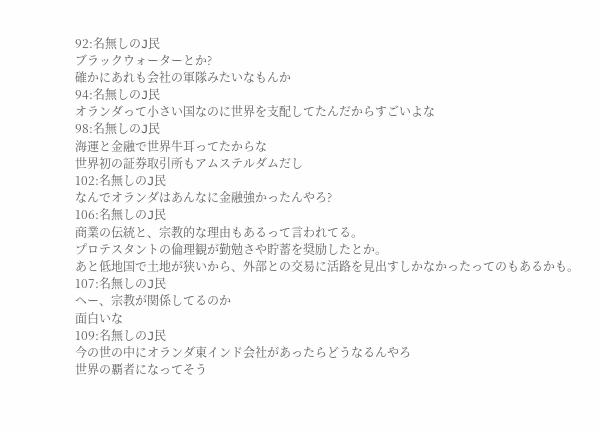92:名無しのJ民
ブラックウォーターとか?
確かにあれも会社の軍隊みたいなもんか
94:名無しのJ民
オランダって小さい国なのに世界を支配してたんだからすごいよな
98:名無しのJ民
海運と金融で世界牛耳ってたからな
世界初の証券取引所もアムステルダムだし
102:名無しのJ民
なんでオランダはあんなに金融強かったんやろ?
106:名無しのJ民
商業の伝統と、宗教的な理由もあるって言われてる。
プロテスタントの倫理観が勤勉さや貯蓄を奨励したとか。
あと低地国で土地が狭いから、外部との交易に活路を見出すしかなかったってのもあるかも。
107:名無しのJ民
へー、宗教が関係してるのか
面白いな
109:名無しのJ民
今の世の中にオランダ東インド会社があったらどうなるんやろ
世界の覇者になってそう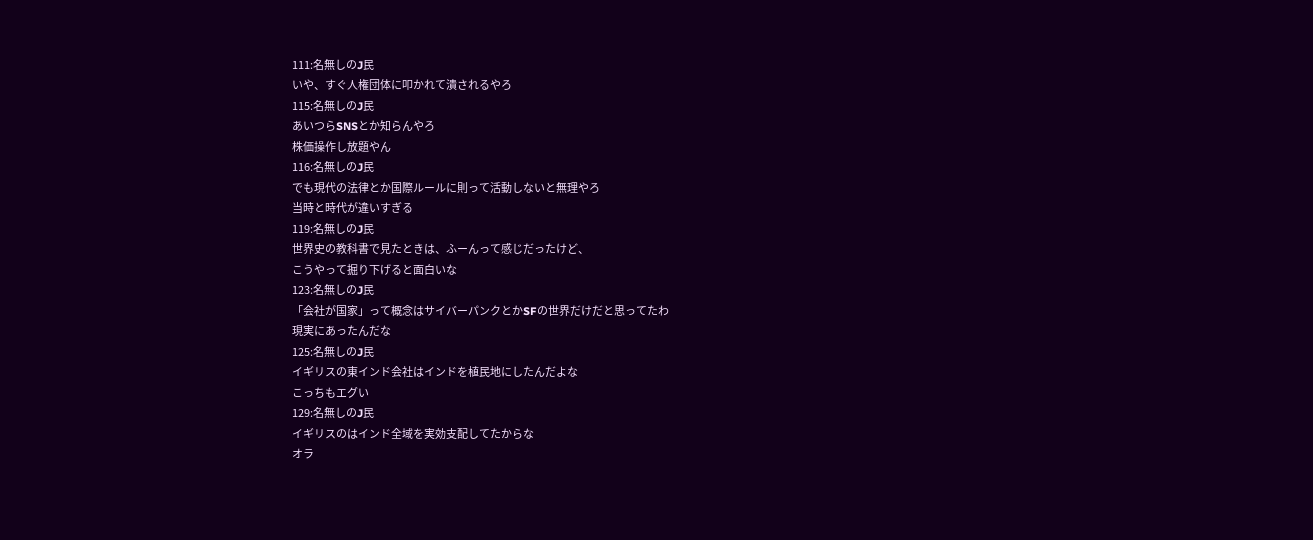111:名無しのJ民
いや、すぐ人権団体に叩かれて潰されるやろ
115:名無しのJ民
あいつらSNSとか知らんやろ
株価操作し放題やん
116:名無しのJ民
でも現代の法律とか国際ルールに則って活動しないと無理やろ
当時と時代が違いすぎる
119:名無しのJ民
世界史の教科書で見たときは、ふーんって感じだったけど、
こうやって掘り下げると面白いな
123:名無しのJ民
「会社が国家」って概念はサイバーパンクとかSFの世界だけだと思ってたわ
現実にあったんだな
125:名無しのJ民
イギリスの東インド会社はインドを植民地にしたんだよな
こっちもエグい
129:名無しのJ民
イギリスのはインド全域を実効支配してたからな
オラ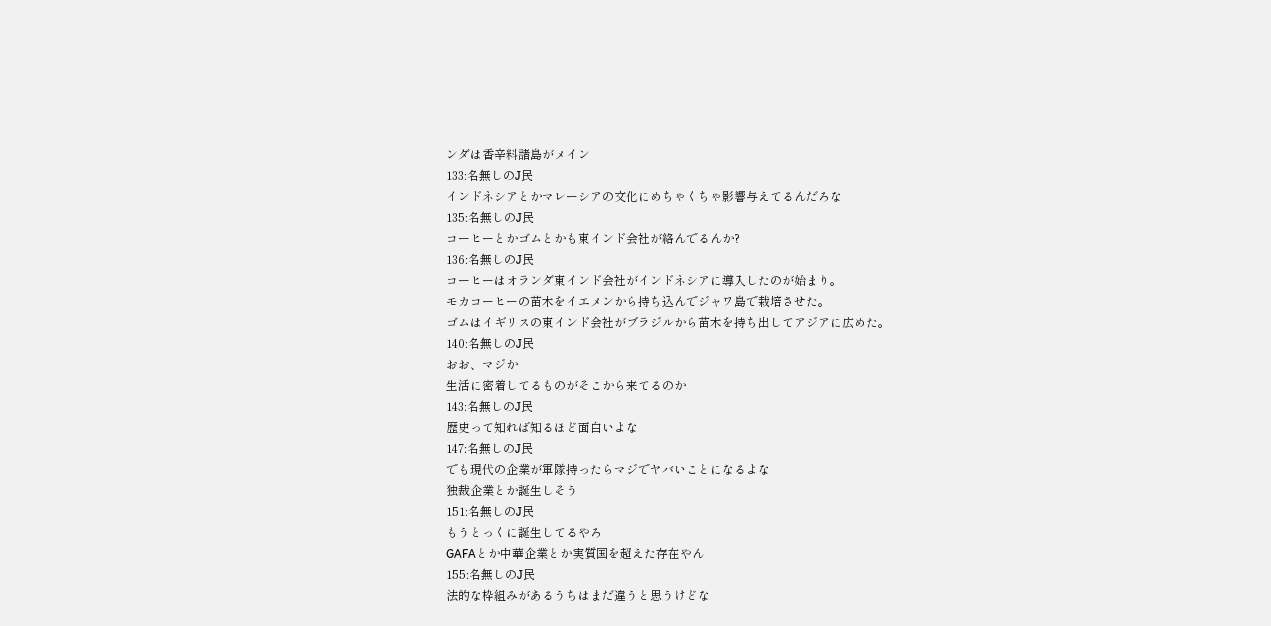ンダは香辛料諸島がメイン
133:名無しのJ民
インドネシアとかマレーシアの文化にめちゃくちゃ影響与えてるんだろな
135:名無しのJ民
コーヒーとかゴムとかも東インド会社が絡んでるんか?
136:名無しのJ民
コーヒーはオランダ東インド会社がインドネシアに導入したのが始まり。
モカコーヒーの苗木をイエメンから持ち込んでジャワ島で栽培させた。
ゴムはイギリスの東インド会社がブラジルから苗木を持ち出してアジアに広めた。
140:名無しのJ民
おお、マジか
生活に密着してるものがそこから来てるのか
143:名無しのJ民
歴史って知れば知るほど面白いよな
147:名無しのJ民
でも現代の企業が軍隊持ったらマジでヤバいことになるよな
独裁企業とか誕生しそう
151:名無しのJ民
もうとっくに誕生してるやろ
GAFAとか中華企業とか実質国を超えた存在やん
155:名無しのJ民
法的な枠組みがあるうちはまだ違うと思うけどな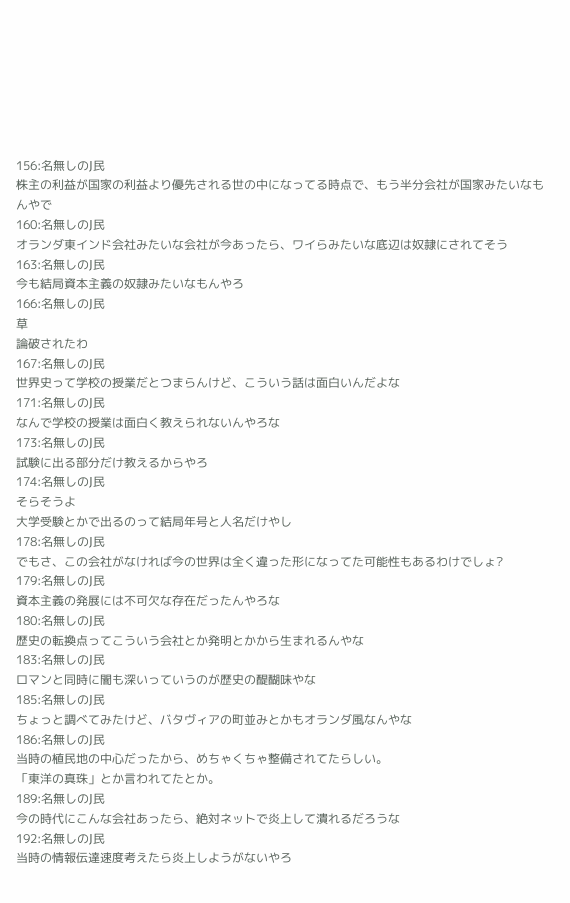156:名無しのJ民
株主の利益が国家の利益より優先される世の中になってる時点で、もう半分会社が国家みたいなもんやで
160:名無しのJ民
オランダ東インド会社みたいな会社が今あったら、ワイらみたいな底辺は奴隷にされてそう
163:名無しのJ民
今も結局資本主義の奴隷みたいなもんやろ
166:名無しのJ民
草
論破されたわ
167:名無しのJ民
世界史って学校の授業だとつまらんけど、こういう話は面白いんだよな
171:名無しのJ民
なんで学校の授業は面白く教えられないんやろな
173:名無しのJ民
試験に出る部分だけ教えるからやろ
174:名無しのJ民
そらそうよ
大学受験とかで出るのって結局年号と人名だけやし
178:名無しのJ民
でもさ、この会社がなければ今の世界は全く違った形になってた可能性もあるわけでしょ?
179:名無しのJ民
資本主義の発展には不可欠な存在だったんやろな
180:名無しのJ民
歴史の転換点ってこういう会社とか発明とかから生まれるんやな
183:名無しのJ民
ロマンと同時に闇も深いっていうのが歴史の醍醐味やな
185:名無しのJ民
ちょっと調べてみたけど、バタヴィアの町並みとかもオランダ風なんやな
186:名無しのJ民
当時の植民地の中心だったから、めちゃくちゃ整備されてたらしい。
「東洋の真珠」とか言われてたとか。
189:名無しのJ民
今の時代にこんな会社あったら、絶対ネットで炎上して潰れるだろうな
192:名無しのJ民
当時の情報伝達速度考えたら炎上しようがないやろ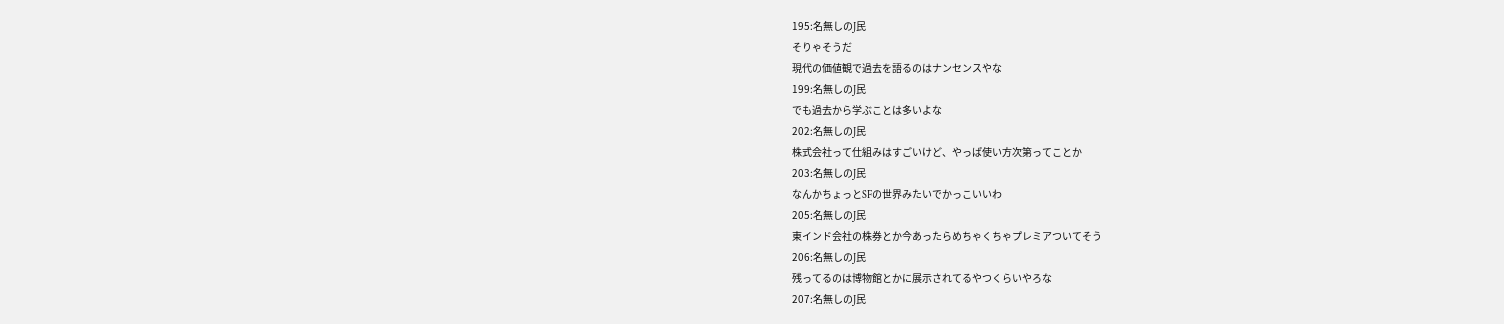195:名無しのJ民
そりゃそうだ
現代の価値観で過去を語るのはナンセンスやな
199:名無しのJ民
でも過去から学ぶことは多いよな
202:名無しのJ民
株式会社って仕組みはすごいけど、やっぱ使い方次第ってことか
203:名無しのJ民
なんかちょっとSFの世界みたいでかっこいいわ
205:名無しのJ民
東インド会社の株券とか今あったらめちゃくちゃプレミアついてそう
206:名無しのJ民
残ってるのは博物館とかに展示されてるやつくらいやろな
207:名無しのJ民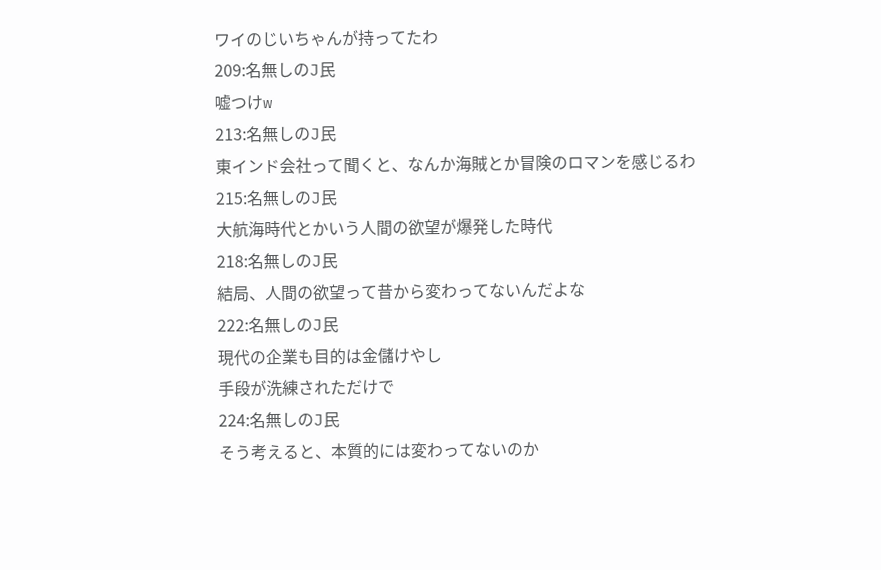ワイのじいちゃんが持ってたわ
209:名無しのJ民
嘘つけw
213:名無しのJ民
東インド会社って聞くと、なんか海賊とか冒険のロマンを感じるわ
215:名無しのJ民
大航海時代とかいう人間の欲望が爆発した時代
218:名無しのJ民
結局、人間の欲望って昔から変わってないんだよな
222:名無しのJ民
現代の企業も目的は金儲けやし
手段が洗練されただけで
224:名無しのJ民
そう考えると、本質的には変わってないのか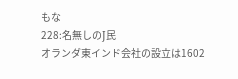もな
228:名無しのJ民
オランダ東インド会社の設立は1602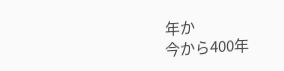年か
今から400年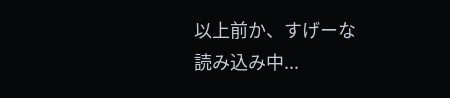以上前か、すげーな
読み込み中...